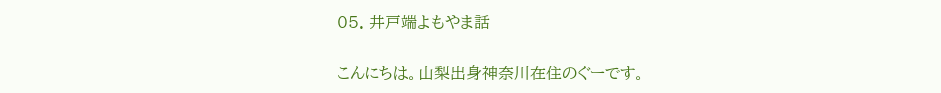05. 井戸端よもやま話

こんにちは。山梨出身神奈川在住のぐーです。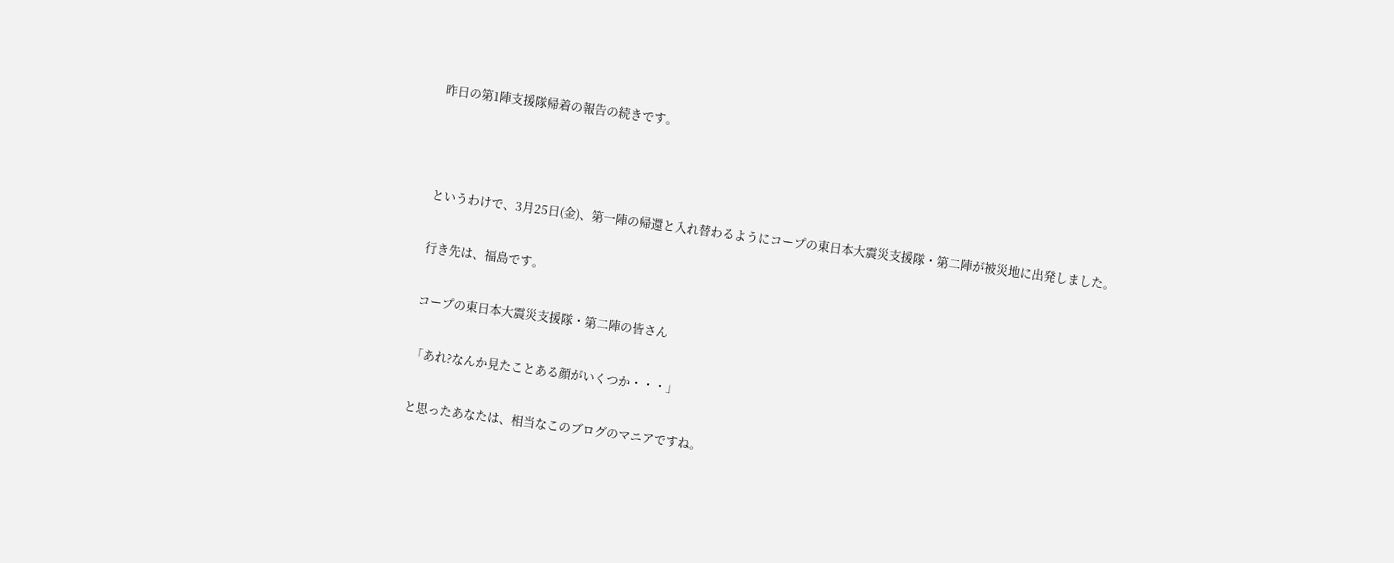昨日の第1陣支援隊帰着の報告の続きです。



というわけで、3月25日(金)、第一陣の帰還と入れ替わるようにコープの東日本大震災支援隊・第二陣が被災地に出発しました。

行き先は、福島です。

コープの東日本大震災支援隊・第二陣の皆さん

「あれ?なんか見たことある顔がいくつか・・・」

と思ったあなたは、相当なこのブログのマニアですね。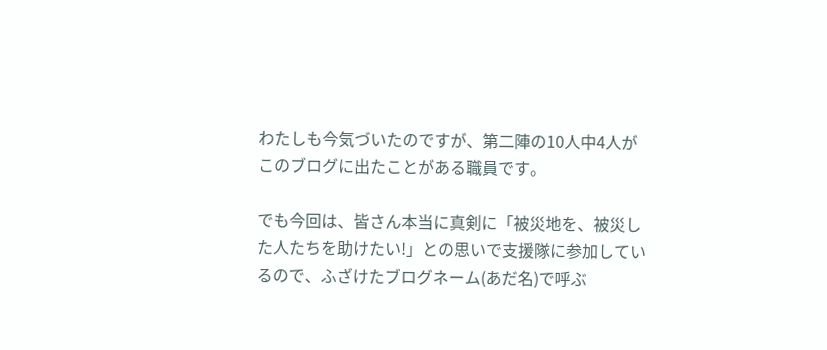わたしも今気づいたのですが、第二陣の10人中4人がこのブログに出たことがある職員です。

でも今回は、皆さん本当に真剣に「被災地を、被災した人たちを助けたい!」との思いで支援隊に参加しているので、ふざけたブログネーム(あだ名)で呼ぶ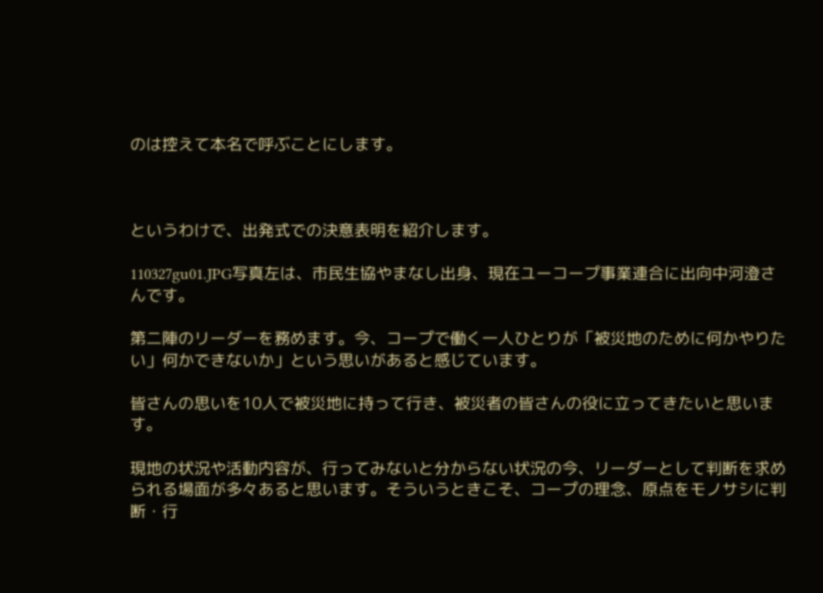のは控えて本名で呼ぶことにします。



というわけで、出発式での決意表明を紹介します。

110327gu01.JPG写真左は、市民生協やまなし出身、現在ユーコープ事業連合に出向中河澄さんです。

第二陣のリーダーを務めます。今、コープで働く一人ひとりが「被災地のために何かやりたい」何かできないか」という思いがあると感じています。

皆さんの思いを10人で被災地に持って行き、被災者の皆さんの役に立ってきたいと思います。

現地の状況や活動内容が、行ってみないと分からない状況の今、リーダーとして判断を求められる場面が多々あると思います。そういうときこそ、コープの理念、原点をモノサシに判断・行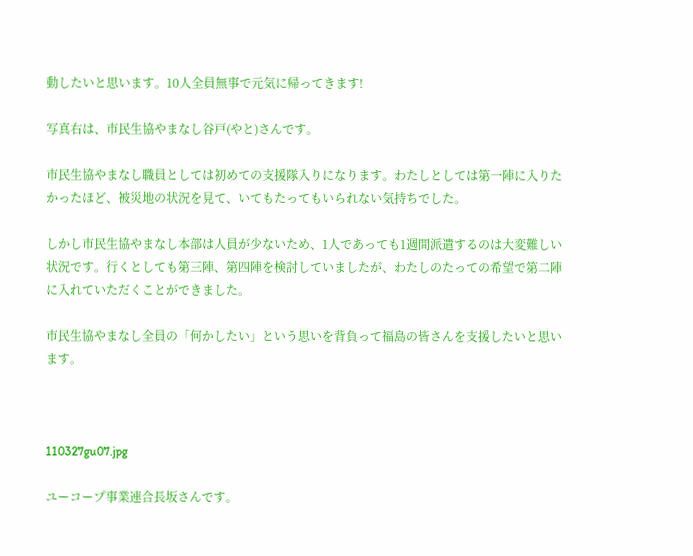動したいと思います。10人全員無事で元気に帰ってきます!

写真右は、市民生協やまなし谷戸(やと)さんです。

市民生協やまなし職員としては初めての支援隊入りになります。わたしとしては第一陣に入りたかったほど、被災地の状況を見て、いてもたってもいられない気持ちでした。

しかし市民生協やまなし本部は人員が少ないため、1人であっても1週間派遣するのは大変難しい状況です。行くとしても第三陣、第四陣を検討していましたが、わたしのたっての希望で第二陣に入れていただくことができました。

市民生協やまなし全員の「何かしたい」という思いを背負って福島の皆さんを支援したいと思います。



110327gu07.jpg

ユーコープ事業連合長坂さんです。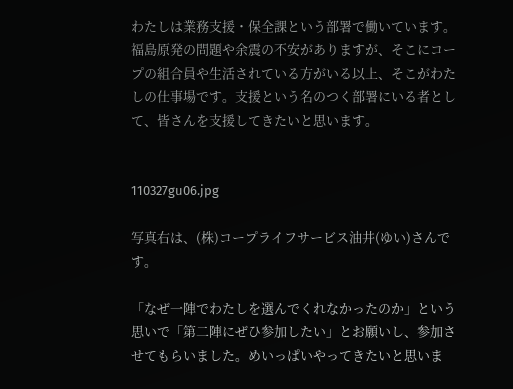わたしは業務支援・保全課という部署で働いています。福島原発の問題や余震の不安がありますが、そこにコープの組合員や生活されている方がいる以上、そこがわたしの仕事場です。支援という名のつく部署にいる者として、皆さんを支援してきたいと思います。


110327gu06.jpg

写真右は、(株)コープライフサービス油井(ゆい)さんです。

「なぜ一陣でわたしを選んでくれなかったのか」という思いで「第二陣にぜひ参加したい」とお願いし、参加させてもらいました。めいっぱいやってきたいと思いま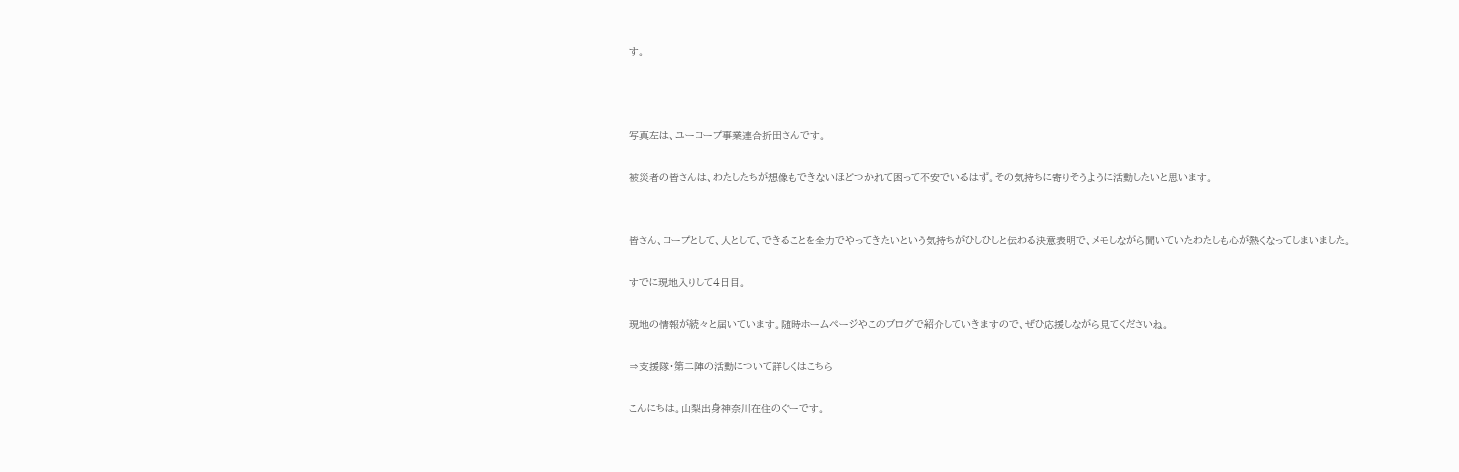す。



写真左は、ユーコープ事業連合折田さんです。

被災者の皆さんは、わたしたちが想像もできないほどつかれて困って不安でいるはず。その気持ちに寄りそうように活動したいと思います。


皆さん、コープとして、人として、できることを全力でやってきたいという気持ちがひしひしと伝わる決意表明で、メモしながら聞いていたわたしも心が熱くなってしまいました。

すでに現地入りして4日目。

現地の情報が続々と届いています。随時ホームページやこのブログで紹介していきますので、ぜひ応援しながら見てくださいね。

⇒支援隊・第二陣の活動について詳しくはこちら

こんにちは。山梨出身神奈川在住のぐーです。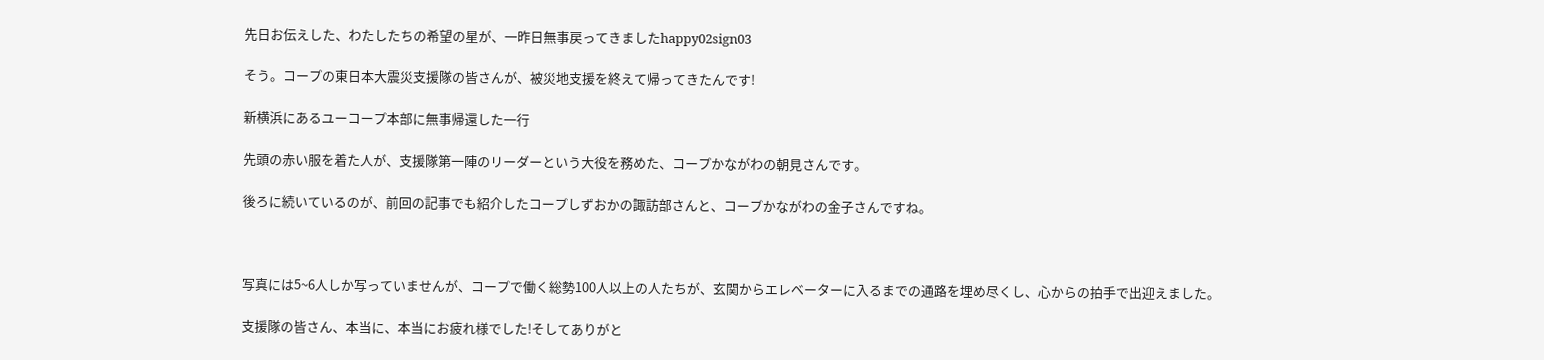先日お伝えした、わたしたちの希望の星が、一昨日無事戻ってきましたhappy02sign03

そう。コープの東日本大震災支援隊の皆さんが、被災地支援を終えて帰ってきたんです!

新横浜にあるユーコープ本部に無事帰還した一行

先頭の赤い服を着た人が、支援隊第一陣のリーダーという大役を務めた、コープかながわの朝見さんです。

後ろに続いているのが、前回の記事でも紹介したコープしずおかの諏訪部さんと、コープかながわの金子さんですね。



写真には5~6人しか写っていませんが、コープで働く総勢100人以上の人たちが、玄関からエレベーターに入るまでの通路を埋め尽くし、心からの拍手で出迎えました。

支援隊の皆さん、本当に、本当にお疲れ様でした!そしてありがと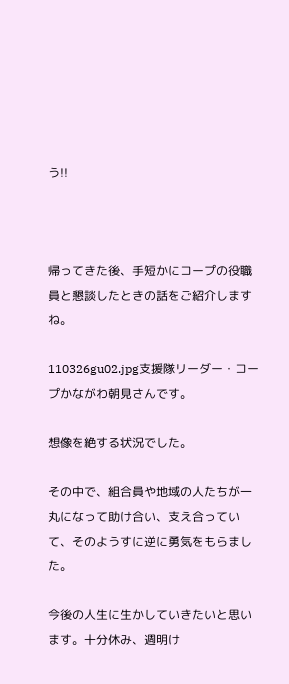う!!



帰ってきた後、手短かにコープの役職員と懇談したときの話をご紹介しますね。

110326gu02.jpg支援隊リーダー・コープかながわ朝見さんです。

想像を絶する状況でした。

その中で、組合員や地域の人たちが一丸になって助け合い、支え合っていて、そのようすに逆に勇気をもらました。

今後の人生に生かしていきたいと思います。十分休み、週明け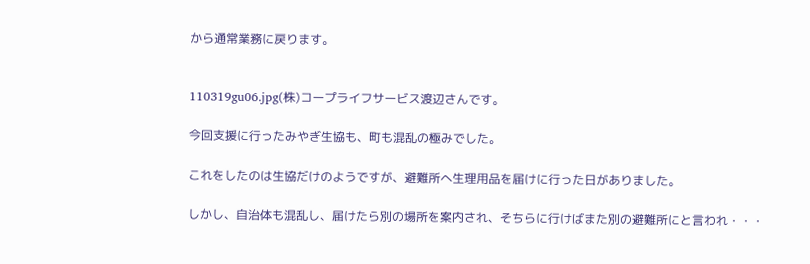から通常業務に戻ります。


110319gu06.jpg(株)コープライフサービス渡辺さんです。

今回支援に行ったみやぎ生協も、町も混乱の極みでした。

これをしたのは生協だけのようですが、避難所へ生理用品を届けに行った日がありました。

しかし、自治体も混乱し、届けたら別の場所を案内され、そちらに行けばまた別の避難所にと言われ・・・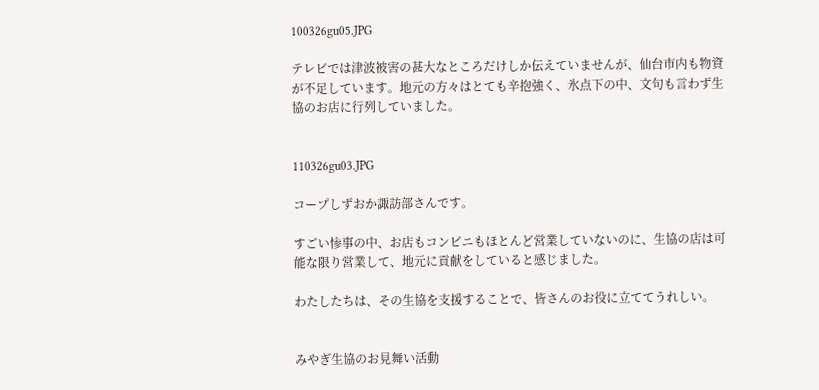100326gu05.JPG

テレビでは津波被害の甚大なところだけしか伝えていませんが、仙台市内も物資が不足しています。地元の方々はとても辛抱強く、氷点下の中、文句も言わず生協のお店に行列していました。


110326gu03.JPG

コープしずおか諏訪部さんです。

すごい惨事の中、お店もコンビニもほとんど営業していないのに、生協の店は可能な限り営業して、地元に貢献をしていると感じました。

わたしたちは、その生協を支援することで、皆さんのお役に立ててうれしい。


みやぎ生協のお見舞い活動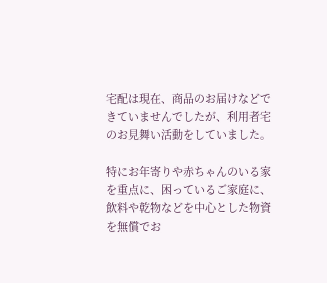宅配は現在、商品のお届けなどできていませんでしたが、利用者宅のお見舞い活動をしていました。

特にお年寄りや赤ちゃんのいる家を重点に、困っているご家庭に、飲料や乾物などを中心とした物資を無償でお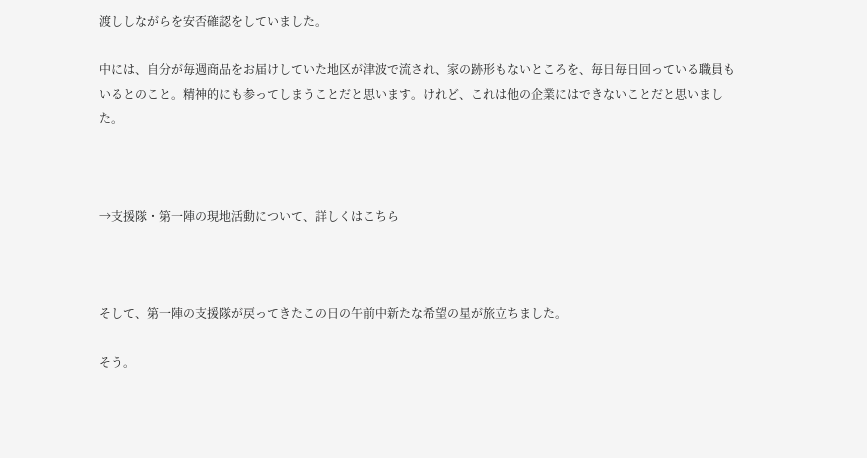渡ししながらを安否確認をしていました。

中には、自分が毎週商品をお届けしていた地区が津波で流され、家の跡形もないところを、毎日毎日回っている職員もいるとのこと。精神的にも参ってしまうことだと思います。けれど、これは他の企業にはできないことだと思いました。



→支援隊・第一陣の現地活動について、詳しくはこちら



そして、第一陣の支援隊が戻ってきたこの日の午前中新たな希望の星が旅立ちました。

そう。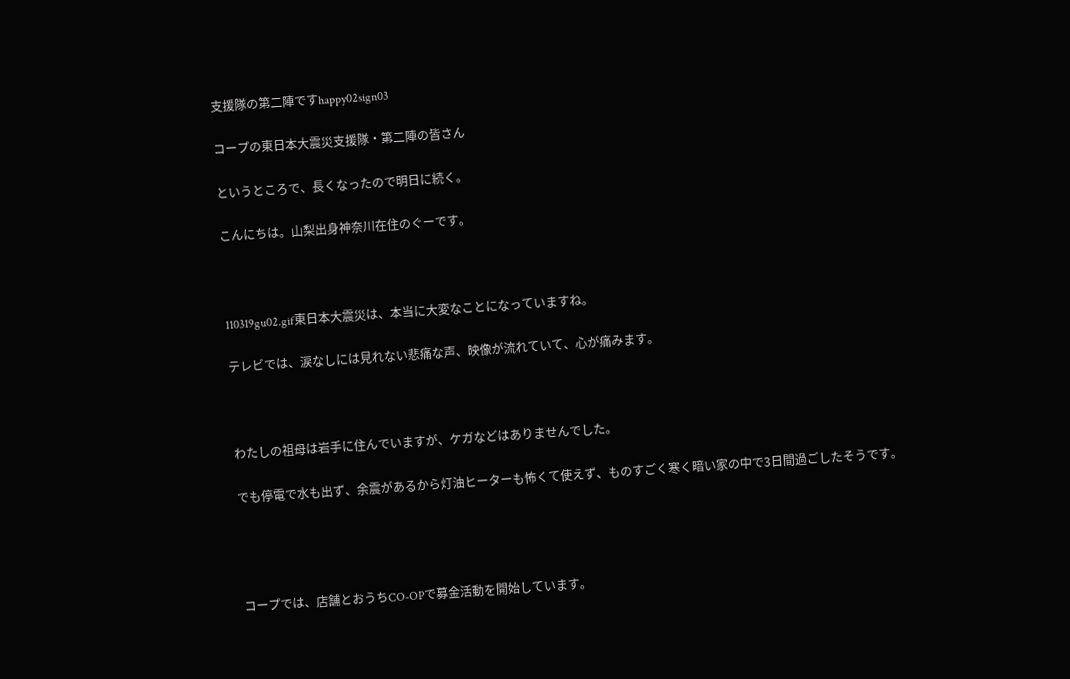支援隊の第二陣ですhappy02sign03

コープの東日本大震災支援隊・第二陣の皆さん

というところで、長くなったので明日に続く。

こんにちは。山梨出身神奈川在住のぐーです。



110319gu02.gif東日本大震災は、本当に大変なことになっていますね。

テレビでは、涙なしには見れない悲痛な声、映像が流れていて、心が痛みます。



わたしの祖母は岩手に住んでいますが、ケガなどはありませんでした。

でも停電で水も出ず、余震があるから灯油ヒーターも怖くて使えず、ものすごく寒く暗い家の中で3日間過ごしたそうです。




コープでは、店舗とおうちCO‐OPで募金活動を開始しています。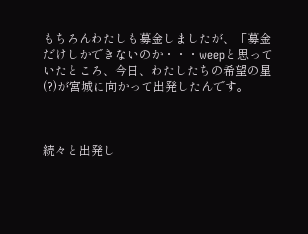もちろんわたしも募金しましたが、「募金だけしかできないのか・・・weepと思っていたところ、今日、わたしたちの希望の星(?)が宮城に向かって出発したんです。



続々と出発し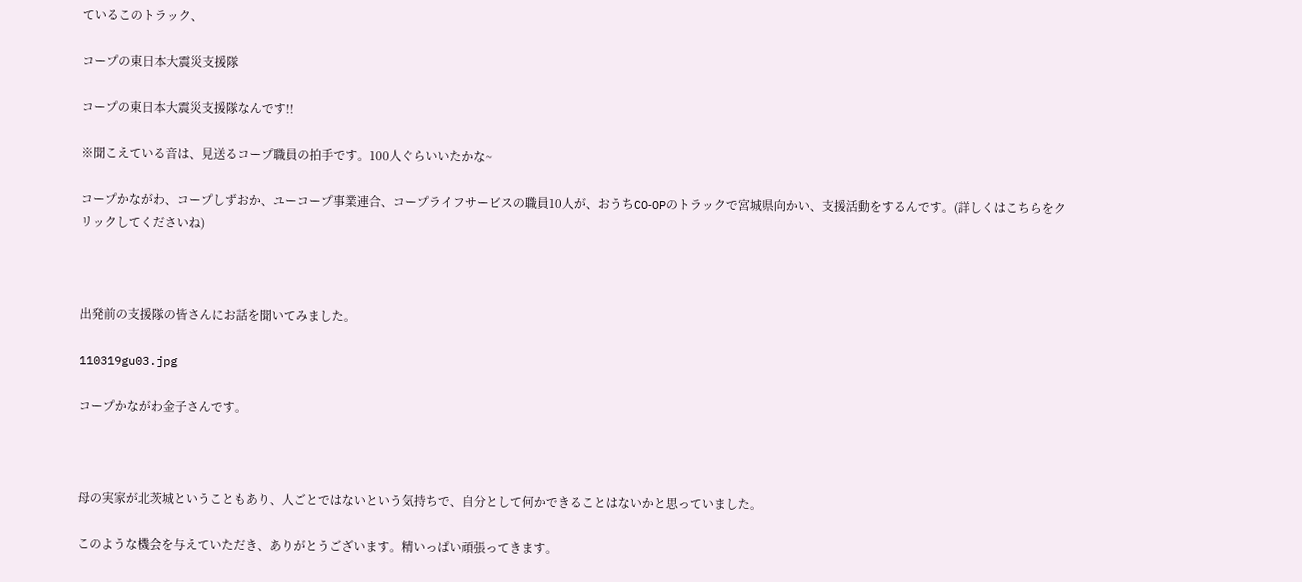ているこのトラック、

コープの東日本大震災支援隊

コープの東日本大震災支援隊なんです!!

※聞こえている音は、見送るコープ職員の拍手です。100人ぐらいいたかな~

コープかながわ、コープしずおか、ユーコープ事業連合、コープライフサービスの職員10人が、おうちCO‐OPのトラックで宮城県向かい、支援活動をするんです。(詳しくはこちらをクリックしてくださいね)



出発前の支援隊の皆さんにお話を聞いてみました。

110319gu03.jpg

コープかながわ金子さんです。



母の実家が北茨城ということもあり、人ごとではないという気持ちで、自分として何かできることはないかと思っていました。

このような機会を与えていただき、ありがとうございます。精いっぱい頑張ってきます。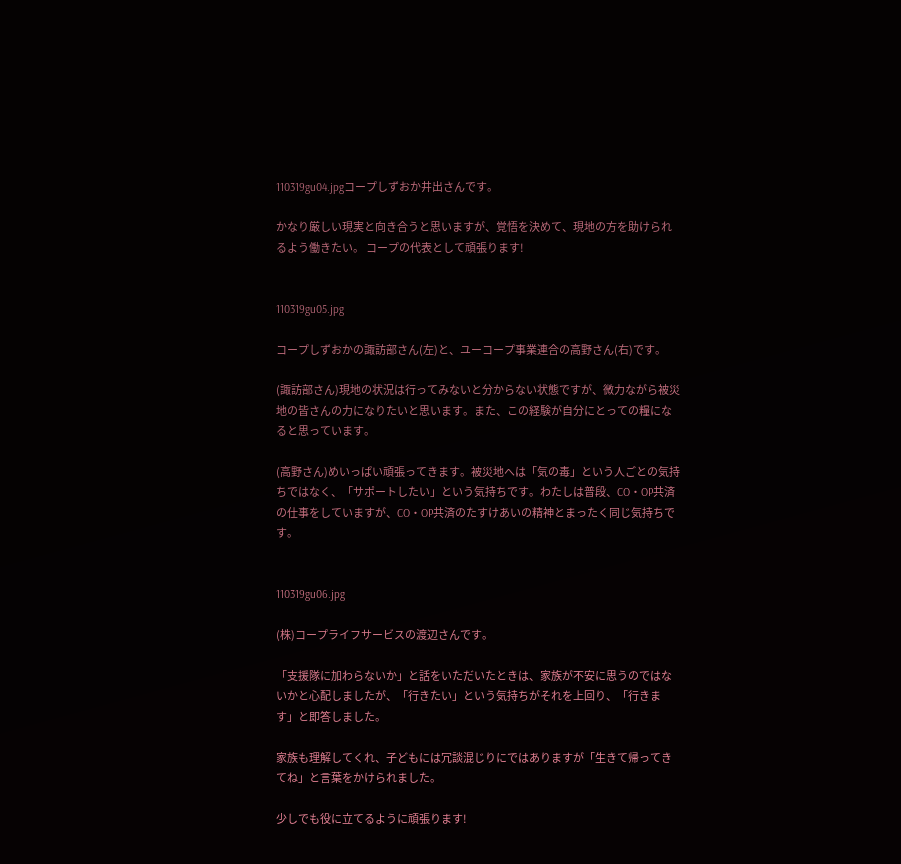110319gu04.jpgコープしずおか井出さんです。

かなり厳しい現実と向き合うと思いますが、覚悟を決めて、現地の方を助けられるよう働きたい。 コープの代表として頑張ります!


110319gu05.jpg

コープしずおかの諏訪部さん(左)と、ユーコープ事業連合の高野さん(右)です。

(諏訪部さん)現地の状況は行ってみないと分からない状態ですが、微力ながら被災地の皆さんの力になりたいと思います。また、この経験が自分にとっての糧になると思っています。

(高野さん)めいっぱい頑張ってきます。被災地へは「気の毒」という人ごとの気持ちではなく、「サポートしたい」という気持ちです。わたしは普段、CO・OP共済の仕事をしていますが、CO・OP共済のたすけあいの精神とまったく同じ気持ちです。


110319gu06.jpg

(株)コープライフサービスの渡辺さんです。

「支援隊に加わらないか」と話をいただいたときは、家族が不安に思うのではないかと心配しましたが、「行きたい」という気持ちがそれを上回り、「行きます」と即答しました。

家族も理解してくれ、子どもには冗談混じりにではありますが「生きて帰ってきてね」と言葉をかけられました。

少しでも役に立てるように頑張ります!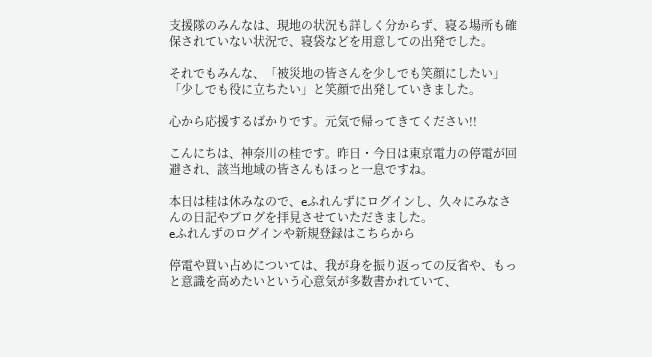支援隊のみんなは、現地の状況も詳しく分からず、寝る場所も確保されていない状況で、寝袋などを用意しての出発でした。

それでもみんな、「被災地の皆さんを少しでも笑顔にしたい」「少しでも役に立ちたい」と笑顔で出発していきました。

心から応援するばかりです。元気で帰ってきてください!!

こんにちは、神奈川の桂です。昨日・今日は東京電力の停電が回避され、該当地域の皆さんもほっと一息ですね。

本日は桂は休みなので、eふれんずにログインし、久々にみなさんの日記やブログを拝見させていただきました。
eふれんずのログインや新規登録はこちらから

停電や買い占めについては、我が身を振り返っての反省や、もっと意識を高めたいという心意気が多数書かれていて、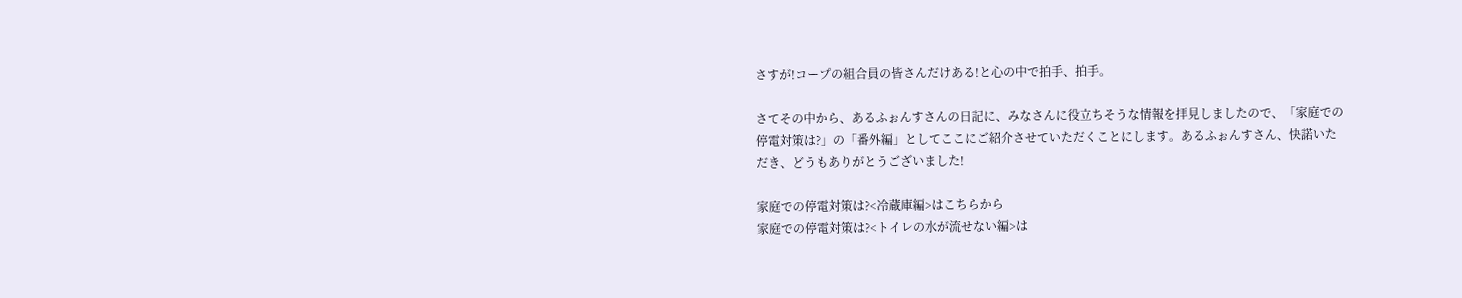さすが!コープの組合員の皆さんだけある!と心の中で拍手、拍手。

さてその中から、あるふぉんすさんの日記に、みなさんに役立ちそうな情報を拝見しましたので、「家庭での停電対策は?」の「番外編」としてここにご紹介させていただくことにします。あるふぉんすさん、快諾いただき、どうもありがとうございました!

家庭での停電対策は?<冷蔵庫編>はこちらから
家庭での停電対策は?<トイレの水が流せない編>は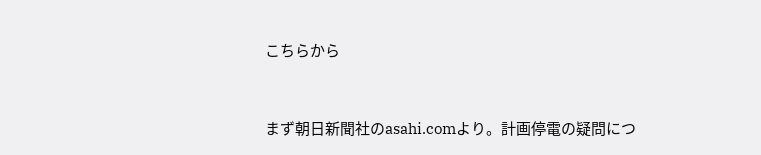こちらから



まず朝日新聞社のasahi.comより。計画停電の疑問につ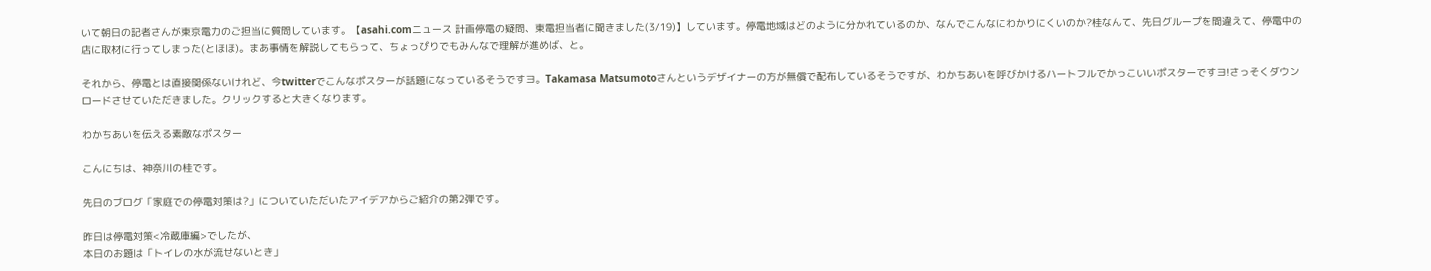いて朝日の記者さんが東京電力のご担当に質問しています。【asahi.comニュース 計画停電の疑問、東電担当者に聞きました(3/19)】しています。停電地域はどのように分かれているのか、なんでこんなにわかりにくいのか?桂なんて、先日グループを間違えて、停電中の店に取材に行ってしまった(とほほ)。まあ事情を解説してもらって、ちょっぴりでもみんなで理解が進めば、と。

それから、停電とは直接関係ないけれど、今twitterでこんなポスターが話題になっているそうですヨ。Takamasa Matsumotoさんというデザイナーの方が無償で配布しているそうですが、わかちあいを呼びかけるハートフルでかっこいいポスターですヨ!さっそくダウンロードさせていただきました。クリックすると大きくなります。

わかちあいを伝える素敵なポスター

こんにちは、神奈川の桂です。

先日のブログ「家庭での停電対策は?」についていただいたアイデアからご紹介の第2弾です。

昨日は停電対策<冷蔵庫編>でしたが、
本日のお題は「トイレの水が流せないとき」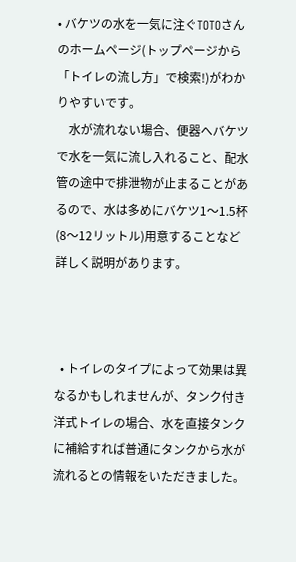• バケツの水を一気に注ぐTOTOさんのホームページ(トップページから「トイレの流し方」で検索!)がわかりやすいです。
    水が流れない場合、便器へバケツで水を一気に流し入れること、配水管の途中で排泄物が止まることがあるので、水は多めにバケツ1〜1.5杯(8〜12リットル)用意することなど詳しく説明があります。



  • トイレのタイプによって効果は異なるかもしれませんが、タンク付き洋式トイレの場合、水を直接タンクに補給すれば普通にタンクから水が流れるとの情報をいただきました。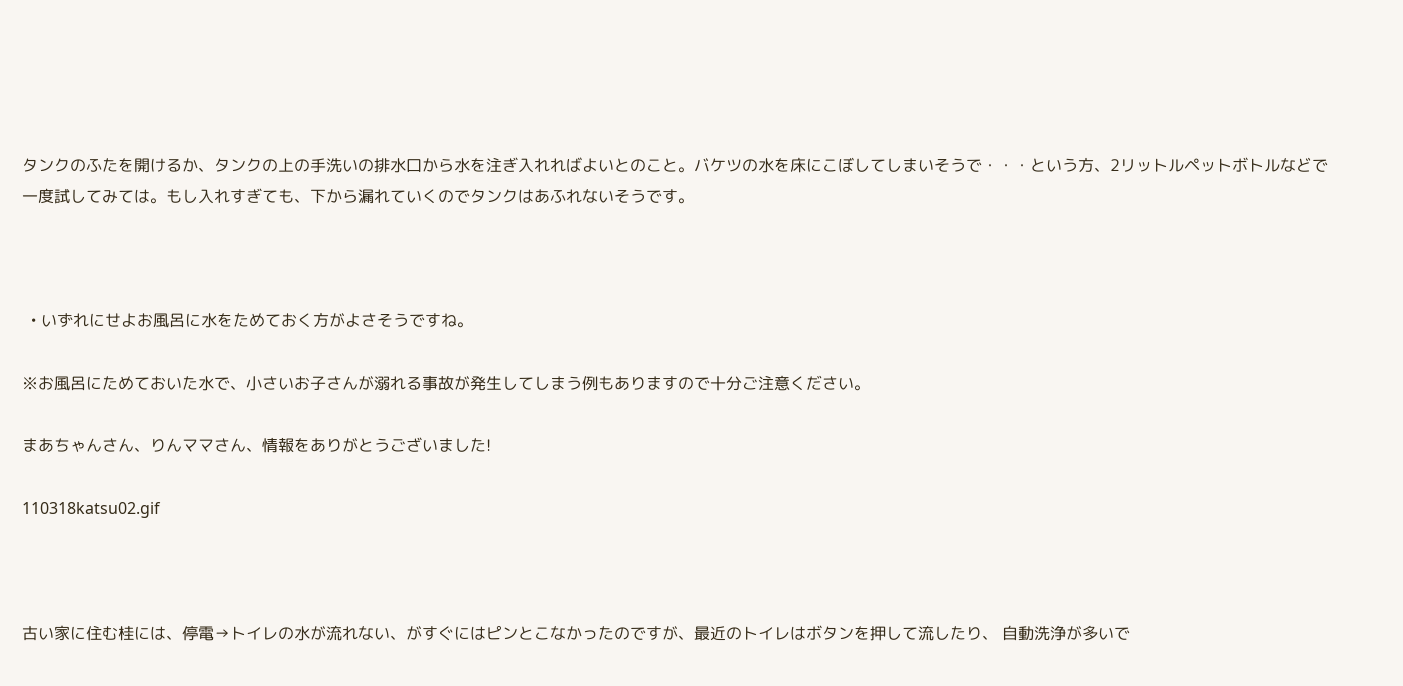タンクのふたを開けるか、タンクの上の手洗いの排水口から水を注ぎ入れればよいとのこと。バケツの水を床にこぼしてしまいそうで・・・という方、2リットルペットボトルなどで一度試してみては。もし入れすぎても、下から漏れていくのでタンクはあふれないそうです。



  • いずれにせよお風呂に水をためておく方がよさそうですね。

※お風呂にためておいた水で、小さいお子さんが溺れる事故が発生してしまう例もありますので十分ご注意ください。

まあちゃんさん、りんママさん、情報をありがとうございました!

110318katsu02.gif



古い家に住む桂には、停電→トイレの水が流れない、がすぐにはピンとこなかったのですが、最近のトイレはボタンを押して流したり、 自動洗浄が多いで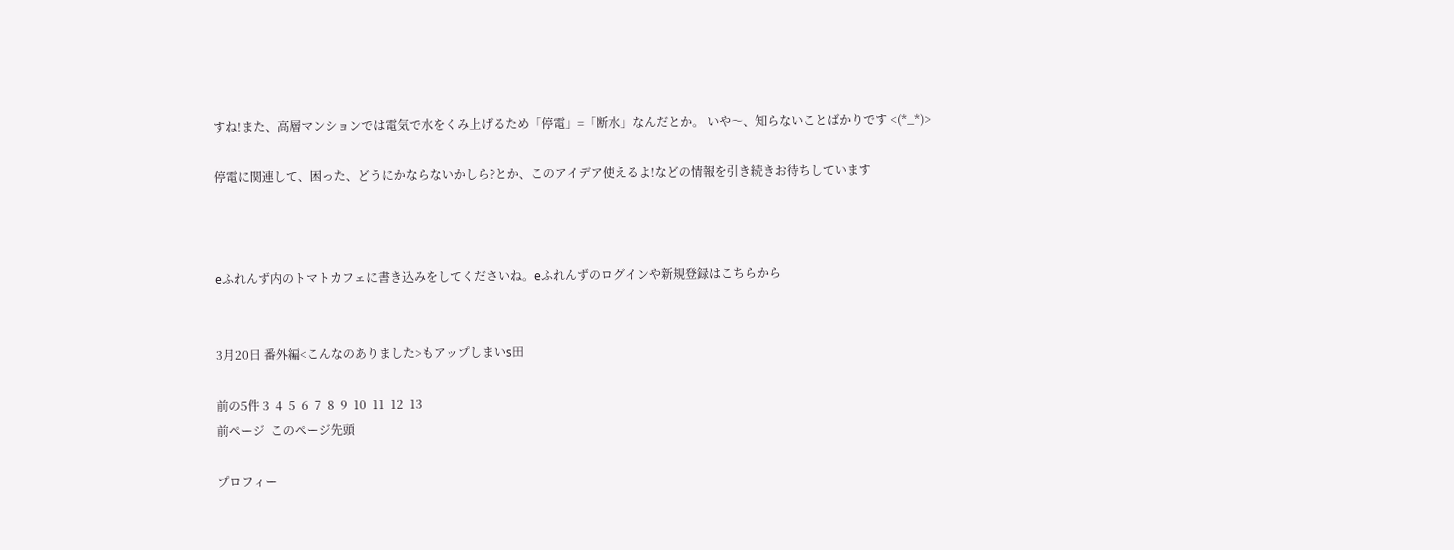すね!また、高層マンションでは電気で水をくみ上げるため「停電」=「断水」なんだとか。 いや〜、知らないことばかりです <(*_*)>

停電に関連して、困った、どうにかならないかしら?とか、このアイデア使えるよ!などの情報を引き続きお待ちしています



eふれんず内のトマトカフェに書き込みをしてくださいね。eふれんずのログインや新規登録はこちらから


3月20日 番外編<こんなのありました>もアップしまいs田

前の5件 3  4  5  6  7  8  9  10  11  12  13
前ページ  このページ先頭

プロフィー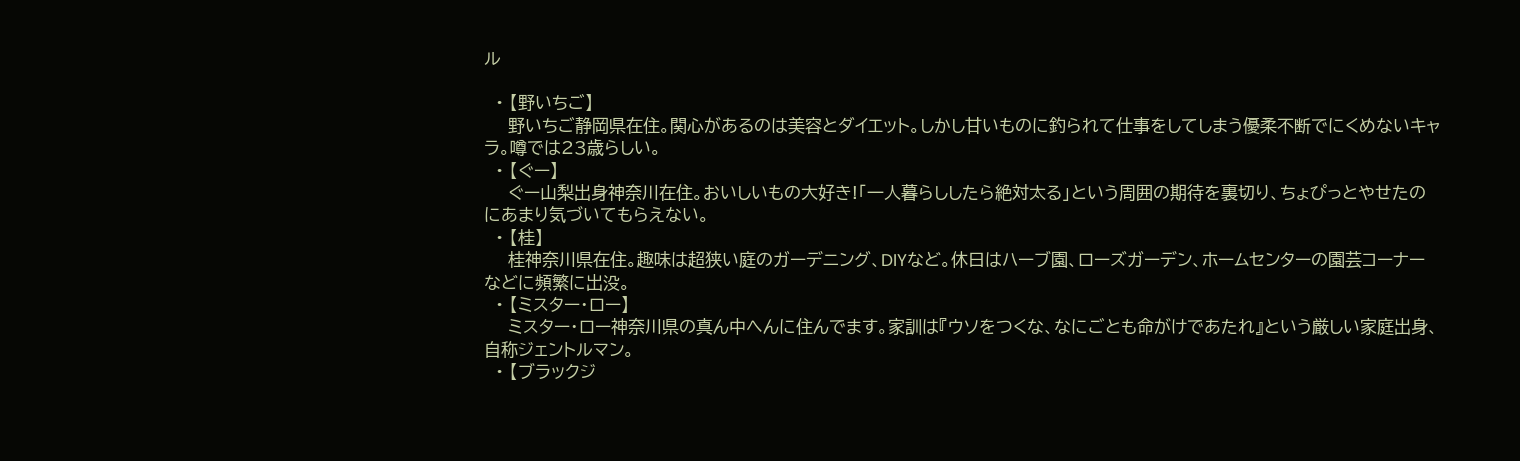ル

  • 【野いちご】
    野いちご静岡県在住。関心があるのは美容とダイエット。しかし甘いものに釣られて仕事をしてしまう優柔不断でにくめないキャラ。噂では23歳らしい。
  • 【ぐー】
    ぐー山梨出身神奈川在住。おいしいもの大好き!「一人暮らししたら絶対太る」という周囲の期待を裏切り、ちょぴっとやせたのにあまり気づいてもらえない。
  • 【桂】
    桂神奈川県在住。趣味は超狭い庭のガーデニング、DIYなど。休日はハーブ園、ローズガーデン、ホームセンターの園芸コーナーなどに頻繁に出没。
  • 【ミスター・ロー】
    ミスター・ロー神奈川県の真ん中へんに住んでます。家訓は『ウソをつくな、なにごとも命がけであたれ』という厳しい家庭出身、自称ジェントルマン。
  • 【ブラックジ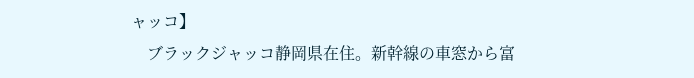ャッコ】
    ブラックジャッコ静岡県在住。新幹線の車窓から富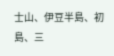士山、伊豆半島、初島、三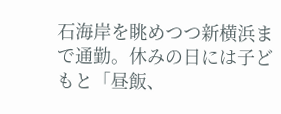石海岸を眺めつつ新横浜まで通勤。休みの日には子どもと「昼飯、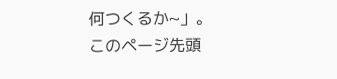何つくるか~」。
このページ先頭